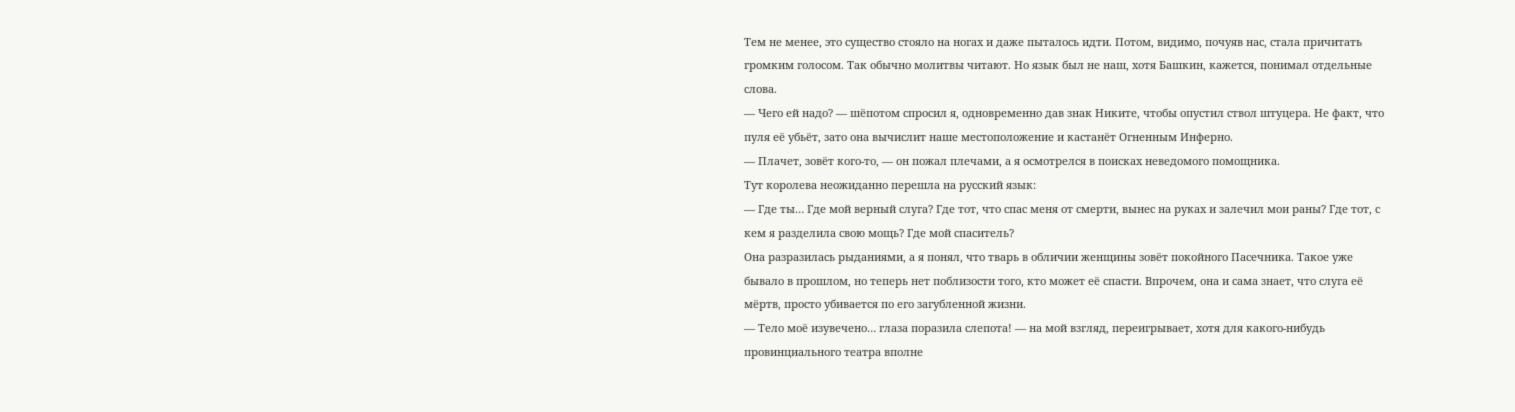Тем не менее, это существо стояло на ногах и даже пыталось идти. Потом, видимо, почуяв нас, стала причитать громким голосом. Так обычно молитвы читают. Но язык был не наш, хотя Башкин, кажется, понимал отдельные слова.
— Чего ей надо? — шёпотом спросил я, одновременно дав знак Никите, чтобы опустил ствол штуцера. Не факт, что пуля её убьёт, зато она вычислит наше местоположение и кастанёт Огненным Инферно.
— Плачет, зовёт кого-то, — он пожал плечами, а я осмотрелся в поисках неведомого помощника.
Тут королева неожиданно перешла на русский язык:
— Где ты… Где мой верный слуга? Где тот, что спас меня от смерти, вынес на руках и залечил мои раны? Где тот, с кем я разделила свою мощь? Где мой спаситель?
Она разразилась рыданиями, а я понял, что тварь в обличии женщины зовёт покойного Пасечника. Такое уже бывало в прошлом, но теперь нет поблизости того, кто может её спасти. Впрочем, она и сама знает, что слуга её мёртв, просто убивается по его загубленной жизни.
— Тело моё изувечено… глаза поразила слепота! — на мой взгляд, переигрывает, хотя для какого-нибудь провинциального театра вполне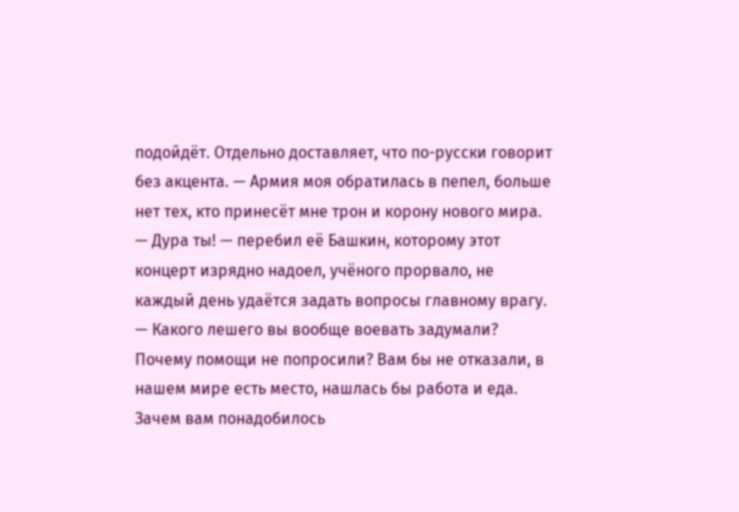подойдёт. Отдельно доставляет, что по-русски говорит без акцента. — Армия моя обратилась в пепел, больше нет тех, кто принесёт мне трон и корону нового мира.
— Дура ты! — перебил её Башкин, которому этот концерт изрядно надоел, учёного прорвало, не каждый день удаётся задать вопросы главному врагу. — Какого лешего вы вообще воевать задумали? Почему помощи не попросили? Вам бы не отказали, в нашем мире есть место, нашлась бы работа и еда. Зачем вам понадобилось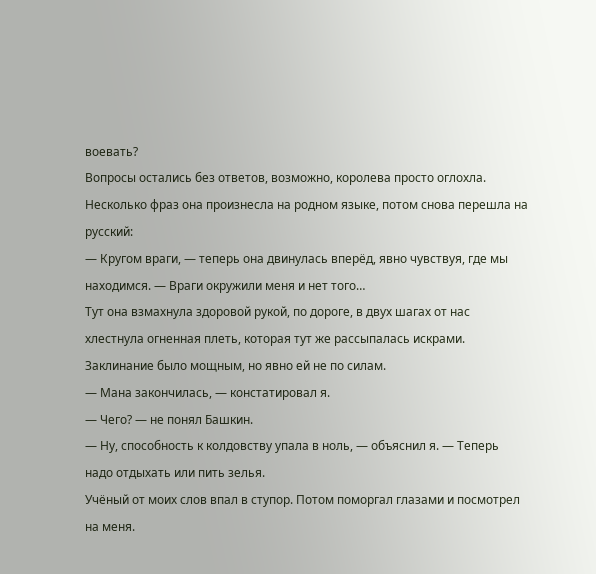воевать?
Вопросы остались без ответов, возможно, королева просто оглохла. Несколько фраз она произнесла на родном языке, потом снова перешла на русский:
— Кругом враги, — теперь она двинулась вперёд, явно чувствуя, где мы находимся. — Враги окружили меня и нет того…
Тут она взмахнула здоровой рукой, по дороге, в двух шагах от нас хлестнула огненная плеть, которая тут же рассыпалась искрами. Заклинание было мощным, но явно ей не по силам.
— Мана закончилась, — констатировал я.
— Чего? — не понял Башкин.
— Ну, способность к колдовству упала в ноль, — объяснил я. — Теперь надо отдыхать или пить зелья.
Учёный от моих слов впал в ступор. Потом поморгал глазами и посмотрел на меня.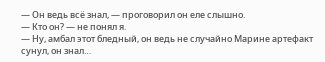— Он ведь всё знал, — проговорил он еле слышно.
— Кто он? — не понял я.
— Ну, амбал этот бледный, он ведь не случайно Марине артефакт сунул, он знал…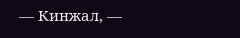— Кинжал, —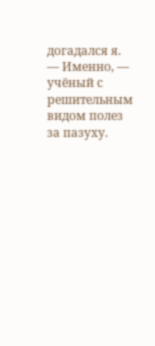догадался я.
— Именно, — учёный с решительным видом полез за пазуху.